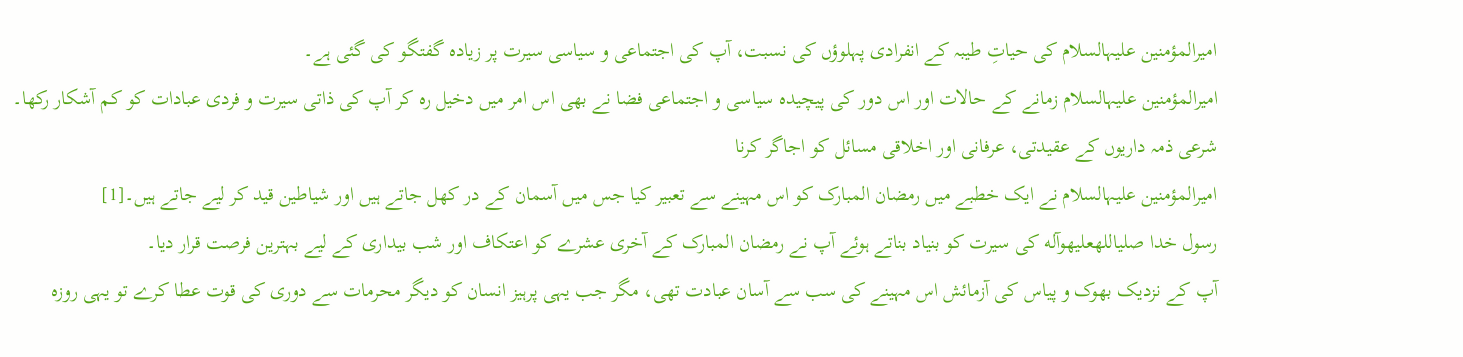امیرالمؤمنین علیہالسلام کی حیاتِ طیبہ کے انفرادی پہلوؤں کی نسبت، آپ کی اجتماعی و سیاسی سیرت پر زیادہ گفتگو کی گئی ہے۔
امیرالمؤمنین علیہالسلام زمانے کے حالات اور اس دور کی پیچیدہ سیاسی و اجتماعی فضا نے بھی اس امر میں دخیل رہ کر آپ کی ذاتی سیرت و فردی عبادات کو کم آشکار رکھا۔
شرعی ذمہ داریوں کے عقیدتی، عرفانی اور اخلاقی مسائل کو اجاگر کرنا
امیرالمؤمنین علیہالسلام نے ایک خطبے میں رمضان المبارک کو اس مہینے سے تعبیر کیا جس میں آسمان کے در کھل جاتے ہیں اور شیاطین قید کر لیے جاتے ہیں۔[1]
رسول خدا صلیاللهعلیهوآله کی سیرت کو بنیاد بناتے ہوئے آپ نے رمضان المبارک کے آخری عشرے کو اعتکاف اور شب بیداری کے لیے بہترین فرصت قرار دیا۔
آپ کے نزدیک بھوک و پیاس کی آزمائش اس مہینے کی سب سے آسان عبادت تھی، مگر جب یہی پرہیز انسان کو دیگر محرمات سے دوری کی قوت عطا کرے تو یہی روزہ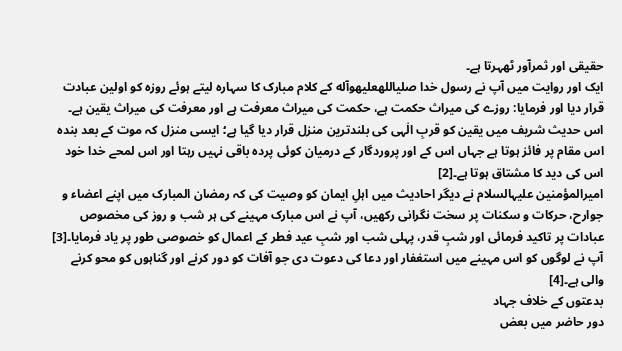حقیقی اور ثمرآور ٹھہرتا ہے۔
ایک اور روایت میں آپ نے رسول خدا صلیاللهعلیهوآله کے کلام مبارک کا سہارہ لیتے ہوئے روزہ کو اولین عبادت قرار دیا اور فرمایا: روزے کی میراث حکمت ہے، حکمت کی میراث معرفت ہے اور معرفت کی میراث یقین ہے۔ اس حدیث شریف میں یقین کو قربِ الٰہی کی بلندترین منزل قرار دیا گیا ہے؛ ایسی منزل کہ موت کے بعد بندہ اس مقام پر فائز ہوتا ہے جہاں اس کے اور پروردگار کے درمیان کوئی پردہ باقی نہیں رہتا اور اس لمحے خدا خود اس کی دید کا مشتاق ہوتا ہے۔[2]
امیرالمؤمنین علیہالسلام نے دیگر احادیث میں اہلِ ایمان کو وصیت کی کہ رمضان المبارک میں اپنے اعضاء و جوارح، حرکات و سکنات پر سخت نگرانی رکھیں، آپ نے اس مبارک مہینے کی ہر شب و روز کی مخصوص عبادات پر تاکید فرمائی اور شبِ قدر، پہلی شب اور شبِ عید فطر کے اعمال کو خصوصی طور پر یاد فرمایا۔[3]
آپ نے لوگوں کو اس مہینے میں استغفار اور دعا کی دعوت دی جو آفات کو دور کرنے اور گناہوں کو محو کرنے والی ہے۔[4]
بدعتوں کے خلاف جہاد
دور حاضر میں بعض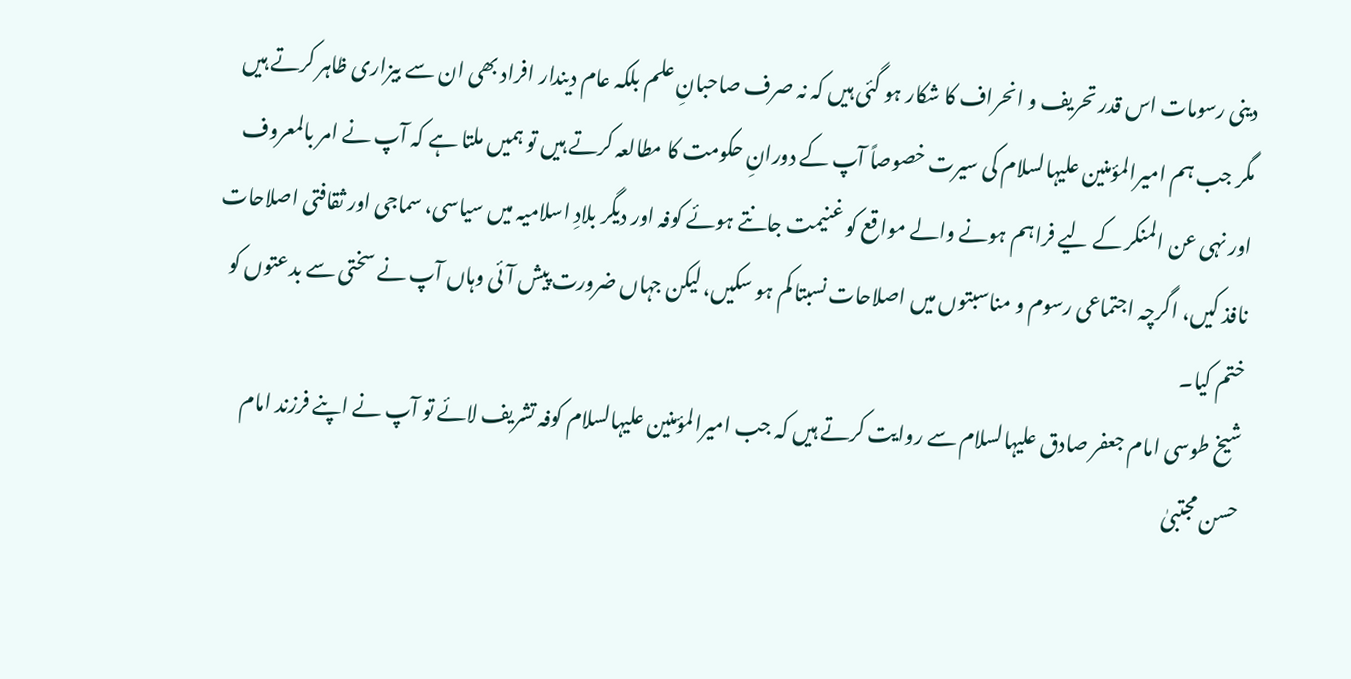دینی رسومات اس قدر تحریف و انحراف کا شکار ہو گئی ہیں کہ نہ صرف صاحبانِ علم بلکہ عام دیندار افراد بھی ان سے بیزاری ظاہر کرتے ہیں مگر جب ہم امیرالمؤمنین علیہالسلام کی سیرت خصوصاً آپ کے دورانِ حکومت کا مطالعہ کرتے ہیں تو ہمیں ملتا ہے کہ آپ نے امر بالمعروف اور نہی عن المنکر کے لیے فراہم ہونے والے مواقع کو غنیمت جانتے ہوئے کوفہ اور دیگر بلادِ اسلامیہ میں سیاسی، سماجی اور ثقافتی اصلاحات نافذ کیں، اگرچہ اجتماعی رسوم و مناسبتوں میں اصلاحات نسبتا کم ہو سکیں، لیکن جہاں ضرورت پیش آئی وہاں آپ نے سختی سے بدعتوں کو ختم کیا۔
شیخ طوسی امام جعفر صادق علیہالسلام سے روایت کرتے ہیں کہ جب امیرالمؤمنین علیہالسلام کوفہ تشریف لائے تو آپ نے اپنے فرزند امام حسن مجتبیٰ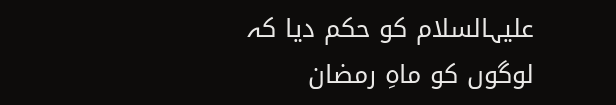علیہالسلام کو حکم دیا کہ لوگوں کو ماہِ رمضان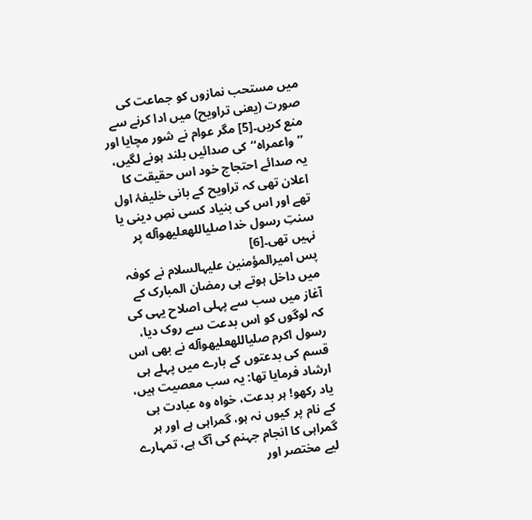میں مستحب نمازوں کو جماعت کی صورت (یعنی تراویح) میں ادا کرنے سے منع کریں۔[5] مگر عوام نے شور مچایا اور ’’واعمراه‘‘کی صدائیں بلند ہونے لگیں، یہ صدائے احتجاج خود اس حقیقت کا اعلان تھی کہ تراویح کے بانی خلیفۂ اول تھے اور اس کی بنیاد کسی نصِ دینی یا سنتِ رسول خدا صلیاللهعلیهوآله پر نہیں تھی۔[6]
پس امیرالمؤمنین علیہالسلام نے کوفہ میں داخل ہوتے ہی رمضان المبارک کے آغاز میں سب سے پہلی اصلاح یہی کی کہ لوگوں کو اس بدعت سے روک دیا، رسول اکرم صلیاللهعلیهوآله نے بھی اس قسم کی بدعتوں کے بارے میں پہلے ہی ارشاد فرمایا تھا: یہ سب معصیت ہیں، یاد رکھو! ہر بدعت، خواہ وہ عبادت ہی کے نام پر کیوں نہ ہو، گمراہی ہے اور ہر گمراہی کا انجام جہنم کی آگ ہے، تمہارے لیے مختصر اور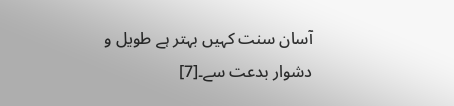آسان سنت کہیں بہتر ہے طویل و دشوار بدعت سے۔[7]